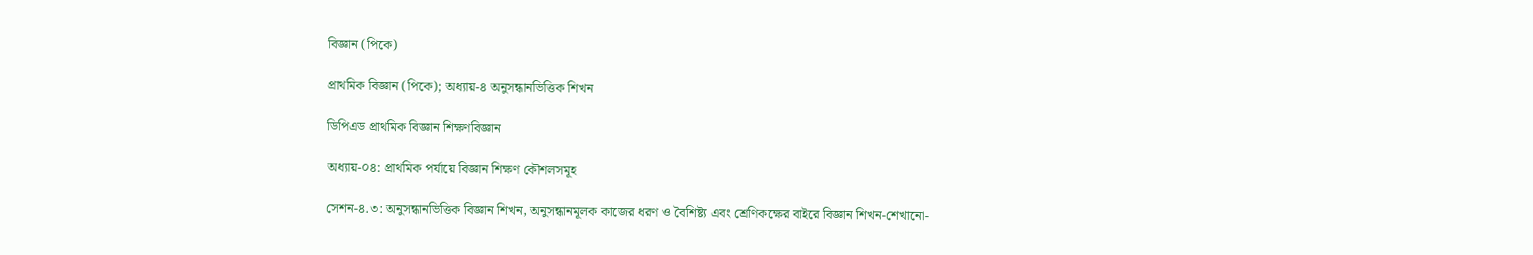বিজ্ঞান (পিকে)

প্রাথমিক বিজ্ঞান (পিকে); অধ্যায়-৪ অনুসন্ধানভিত্তিক শিখন

ডিপিএড প্রাথমিক বিজ্ঞান শিক্ষণবিজ্ঞান

অধ্যায়-০৪: প্রাথমিক পর্যায়ে বিজ্ঞান শিক্ষণ কৌশলসমূহ

সেশন-৪.৩: অনুসন্ধানভিত্তিক বিজ্ঞান শিখন, অনুসন্ধানমূলক কাজের ধরণ ও বৈশিষ্ট্য এবং শ্রেণিকক্ষের বাইরে বিজ্ঞান শিখন-শেখানো-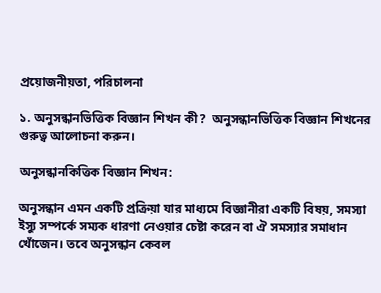প্রয়োজনীয়তা, পরিচালনা

১. অনুসন্ধানভিত্তিক বিজ্ঞান শিখন কী?  অনুসন্ধানভিত্তিক বিজ্ঞান শিখনের গুরুত্ব আলোচনা করুন।

অনুসন্ধানকিত্তিক বিজ্ঞান শিখন:

অনুসন্ধান এমন একটি প্রক্রিয়া যার মাধ্যমে বিজ্ঞানীরা একটি বিষয়, সমস্যা   ইস্যু সম্পর্কে সম্যক ধারণা নেওয়ার চেষ্টা করেন বা ঐ সমস্যার সমাধান খোঁজেন। তবে অনুসন্ধান কেবল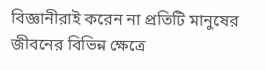বিজ্ঞানীরাই করেন না প্রতিটি মানুষের জীবনের বিভিন্ন ক্ষেত্রে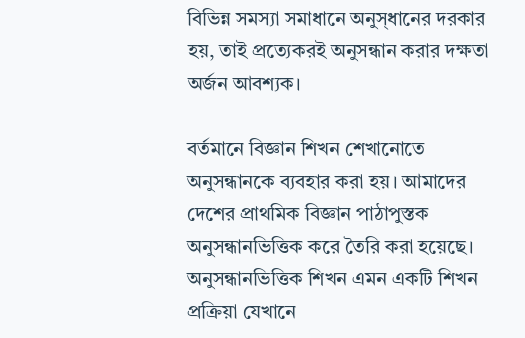বিভিন্ন সমস্যা সমাধানে অনুস্ধানের দরকার হয়, তাই প্রত্যেকরই অনুসন্ধান করার দক্ষতা অর্জন আবশ্যক।

বর্তমানে বিজ্ঞান শিখন শেখানোতে অনুসন্ধানকে ব্যবহার করা হয়। আমাদের দেশের প্রাথমিক বিজ্ঞান পাঠাপুস্তক অনুসন্ধানভিত্তিক করে তৈরি করা হয়েছে। অনুসন্ধানভিত্তিক শিখন এমন একটি শিখন প্রক্রিয়া যেখানে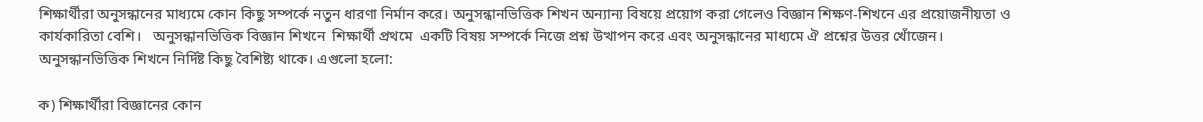শিক্ষার্থীরা অনুসন্ধানের মাধ্যমে কোন কিছু সম্পর্কে নতুন ধারণা নির্মান করে। অনুসন্ধানভিত্তিক শিখন অন্যান্য বিষয়ে প্রয়োগ করা গেলেও বিজ্ঞান শিক্ষণ-শিখনে এর প্রয়োজনীয়তা ও কার্যকারিতা বেশি।   অনুসন্ধানভিত্তিক বিজ্ঞান শিখনে  শিক্ষার্থী প্রথমে  একটি বিষয় সম্পর্কে নিজে প্রশ্ন উত্থাপন করে এবং অনুসন্ধানের মাধ্যমে ঐ প্রশ্নের উত্তর খোঁজেন।  অনুসন্ধানভিত্তিক শিখনে নির্দিষ্ট কিছু বৈশিষ্ট্য থাকে। এগুলো হলো:

ক) শিক্ষার্থীরা বিজ্ঞানের কোন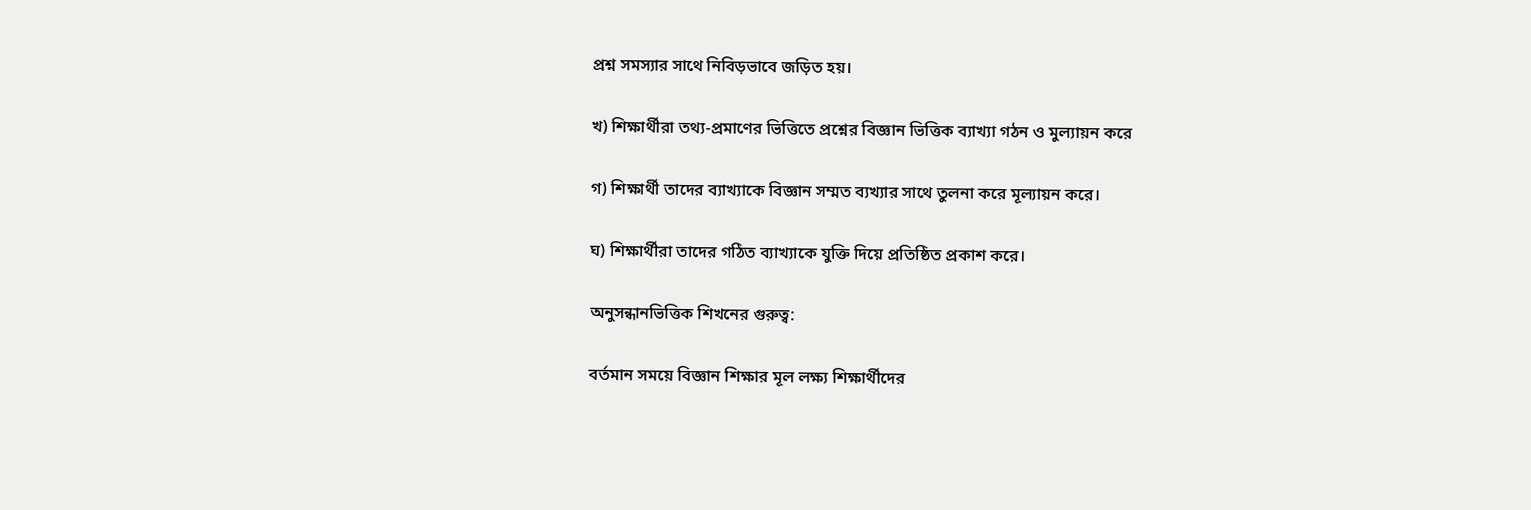প্রশ্ন সমস্যার সাথে নিবিড়ভাবে জড়িত হয়।

খ) শিক্ষার্থীরা তথ্য-প্রমাণের ভিত্তিতে প্রশ্নের বিজ্ঞান ভিত্তিক ব্যাখ্যা গঠন ও মুল্যায়ন করে

গ) শিক্ষার্থী তাদের ব্যাখ্যাকে বিজ্ঞান সম্মত ব্যখ্যার সাথে তুলনা করে মূল্যায়ন করে।

ঘ) শিক্ষার্থীরা তাদের গঠিত ব্যাখ্যাকে যুক্তি দিয়ে প্রতিষ্ঠিত প্রকাশ করে।

অনুসন্ধানভিত্তিক শিখনের গুরুত্ব:

বর্তমান সময়ে বিজ্ঞান শিক্ষার মূল লক্ষ্য শিক্ষার্থীদের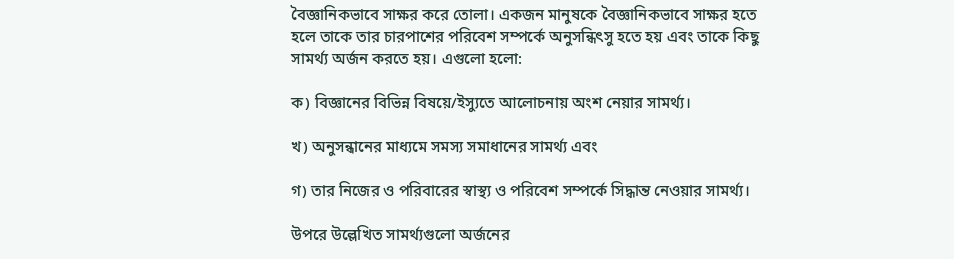বৈজ্ঞানিকভাবে সাক্ষর করে তোলা। একজন মানুষকে বৈজ্ঞানিকভাবে সাক্ষর হতে হলে তাকে তার চারপাশের পরিবেশ সম্পর্কে অনুসন্ধিৎসু হতে হয় এবং তাকে কিছু সামর্থ্য অর্জন করতে হয়। এগুলো হলো:

ক) বিজ্ঞানের বিভিন্ন বিষয়ে/ইস্যুতে আলোচনায় অংশ নেয়ার সামর্থ্য।

খ) অনুসন্ধানের মাধ্যমে সমস্য সমাধানের সামর্থ্য এবং

গ) তার নিজের ও পরিবারের স্বাস্থ্য ও পরিবেশ সম্পর্কে সিদ্ধান্ত নেওয়ার সামর্থ্য।

উপরে উল্লেখিত সামর্থ্যগুলো অর্জনের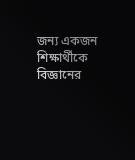জন্য একজন শিক্ষার্থীকে বিজ্ঞানের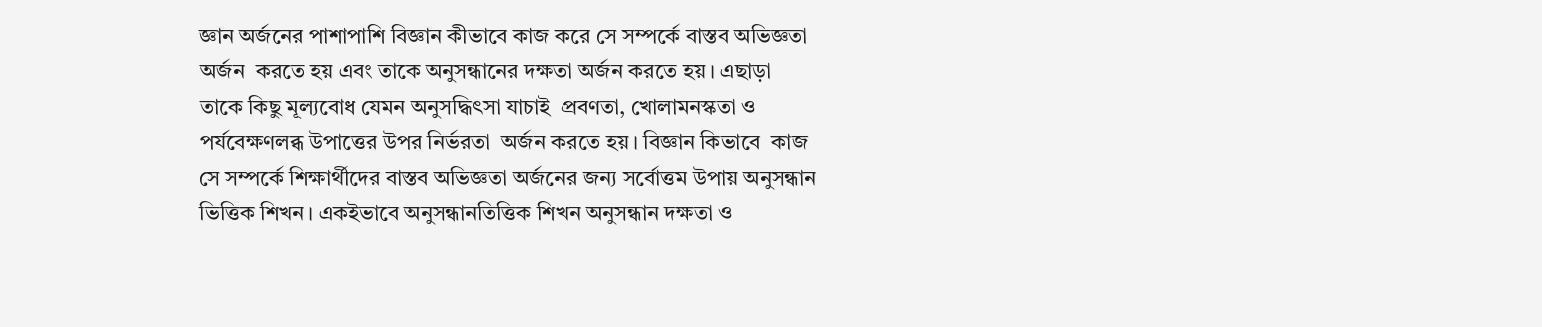জ্ঞান অর্জনের পাশাপাশি বিজ্ঞান কীভাবে কাজ করে সে সম্পর্কে বাস্তব অভিজ্ঞতা অর্জন  করতে হয় এবং তাকে অনুসন্ধানের দক্ষতা অর্জন করতে হয়। এছাড়া তাকে কিছু মূল্যবোধ যেমন অনুসদ্ধিৎসা যাচাই  প্রবণতা, খোলামনস্কতা ও পর্যবেক্ষণলব্ধ উপাত্তের উপর নির্ভরতা  অর্জন করতে হয়। বিজ্ঞান কিভাবে  কাজ সে সম্পর্কে শিক্ষার্থীদের বাস্তব অভিজ্ঞতা অর্জনের জন্য সর্বোত্তম উপায় অনুসন্ধান ভিত্তিক শিখন। একইভাবে অনুসন্ধানতিত্তিক শিখন অনুসন্ধান দক্ষতা ও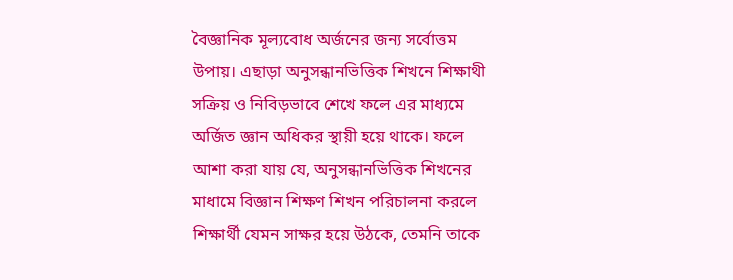বৈজ্ঞানিক মূল্যবোধ অর্জনের জন্য সর্বোত্তম উপায়। এছাড়া অনুসন্ধানভিত্তিক শিখনে শিক্ষাথী সক্রিয় ও নিবিড়ভাবে শেখে ফলে এর মাধ্যমে অর্জিত জ্ঞান অধিকর স্থায়ী হয়ে থাকে। ফলে আশা করা যায় যে, অনুসন্ধানভিত্তিক শিখনের মাধামে বিজ্ঞান শিক্ষণ শিখন পরিচালনা করলে শিক্ষার্থী যেমন সাক্ষর হয়ে উঠকে, তেমনি তাকে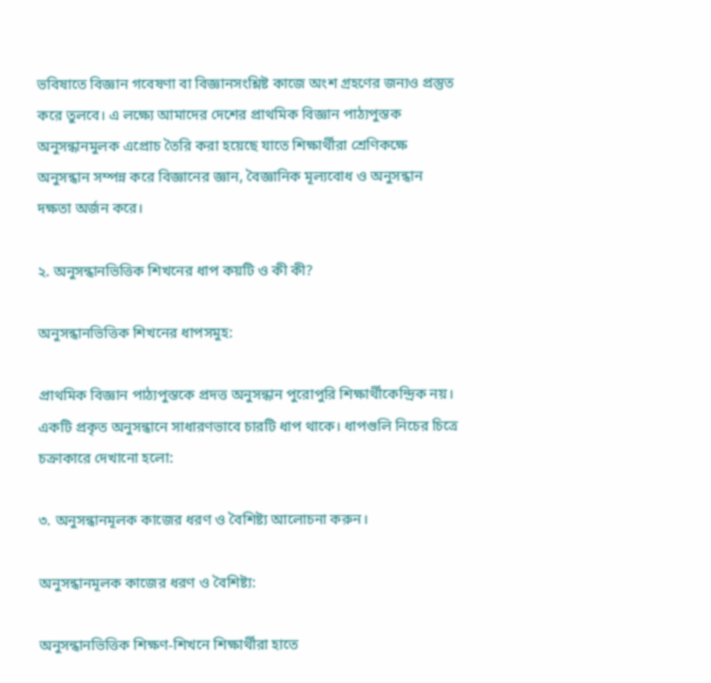ভবিষাতে বিজ্ঞান গবেষণা বা বিজ্ঞানসংশ্লিষ্ট কাজে অংশ গ্রহণের জন্যও প্রস্তুত  করে তুলবে। এ লক্ষ্যে আমাদের দেশের প্রাথমিক বিজ্ঞান পাঠ্যপুস্তক অনুসন্ধানমুলক এপ্রোচ তৈরি করা হয়েছে যাতে শিক্ষার্থীরা শ্রেণিকক্ষে অনুসন্ধান সম্পন্ন করে বিজ্ঞানের জ্ঞান, বৈজ্ঞানিক মূল্যবোধ ও অনুসন্ধান দক্ষতা অর্জন করে।

২. অনুসন্ধানভিত্তিক শিখনের ধাপ কয়টি ও কী কী?

অনুসন্ধানভিত্তিক শিখনের ধাপসমুহ:

প্রাথমিক বিজ্ঞান পাঠ্যপুস্তকে প্রদত্ত অনুসন্ধান পুরোপুরি শিক্ষার্থীকেন্দ্রিক নয়। একটি প্রকৃত অনুসন্ধানে সাধারণভাবে চারটি ধাপ থাকে। ধাপগুলি নিচের চিত্রে চক্রাকারে দেখানো হলো:

৩. অনুসন্ধানমূলক কাজের ধরণ ও বৈশিষ্ট্য আলোচনা করুন।

অনুসন্ধানমূলক কাজের ধরণ ও বৈশিষ্ট্য:

অনুসন্ধানভিত্তিক শিক্ষণ-শিখনে শিক্ষার্থীরা হাতে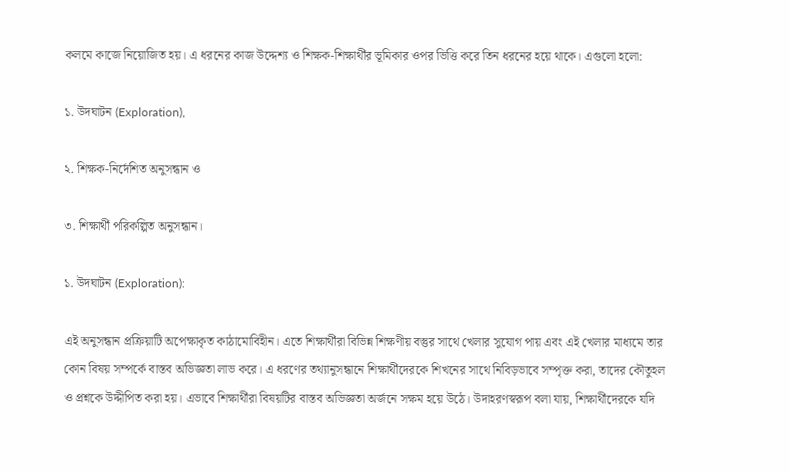কলমে কাজে নিয়োজিত হয়। এ ধরনের কাজ উদ্দেশ্য ও শিক্ষক-শিক্ষার্থীর ভূমিকার ওপর ভিত্তি করে তিন ধরনের হয়ে থাকে। এগুলো হলো:

১. উদঘাটন (Exploration),

২. শিক্ষক-নির্দেশিত অনুসন্ধান ও

৩. শিক্ষার্থী পরিকল্পিত অনুসন্ধান।

১. উদঘাটন (Exploration):

এই অনুসন্ধান প্রক্রিয়াটি অপেক্ষাকৃত কাঠামোবিহীন। এতে শিক্ষার্থীরা বিভিন্ন শিক্ষণীয় বস্তুর সাথে খেলার সুযোগ পায় এবং এই খেলার মাধ্যমে তার কোন বিষয় সম্পর্কে বাস্তব অভিজ্ঞতা লাভ করে। এ ধরণের তথ্যানুসন্ধানে শিক্ষার্থীদেরকে শিখনের সাথে নিবিড়ভাবে সম্পৃক্ত করা, তাদের কৌতুহল ও প্রশ্নকে উদ্দীপিত করা হয়। এভাবে শিক্ষার্থীরা বিষয়টির বাস্তব অভিজ্ঞতা অর্জনে সক্ষম হয়ে উঠে। উদাহরণস্বরূপ বলা যায়, শিক্ষার্থীদেরকে যদি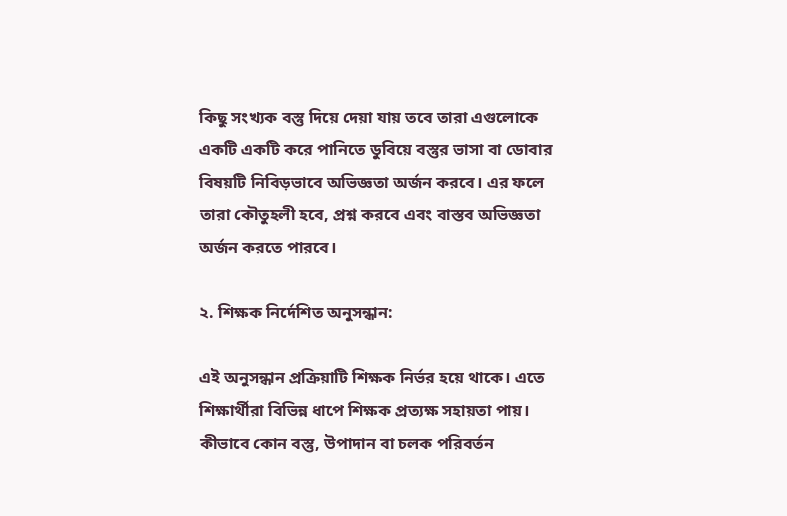কিছু সংখ্যক বস্তু দিয়ে দেয়া যায় তবে তারা এগুলোকে একটি একটি করে পানিতে ডুবিয়ে বস্তুর ভাসা বা ডোবার বিষয়টি নিবিড়ভাবে অভিজ্ঞতা অর্জন করবে। এর ফলে তারা কৌতুহলী হবে, প্রশ্ন করবে এবং বাস্তব অভিজ্ঞতা অর্জন করতে পারবে।

২. শিক্ষক নির্দেশিত অনুসন্ধান:

এই অনুসন্ধান প্রক্রিয়াটি শিক্ষক নির্ভর হয়ে থাকে। এতে শিক্ষার্থীরা বিভিন্ন ধাপে শিক্ষক প্রত্যক্ষ সহায়তা পায়। কীভাবে কোন বস্তু, উপাদান বা চলক পরিবর্তন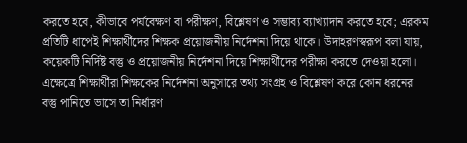করতে হবে, কীভাবে পর্যবেক্ষণ বা পরীক্ষণ, বিশ্লেষণ ও সম্ভাব্য ব্যাখ্যাদান করতে হবে; এরকম প্রতিটি ধাপেই শিক্ষার্থীদের শিক্ষক প্রয়োজনীয় নির্দেশনা দিয়ে থাকে। উদাহরণস্বরূপ বলা যায়, কয়েকটি নির্দিষ্ট বস্তু ও প্রয়োজনীয় নির্দেশনা দিয়ে শিক্ষার্থীদের পরীক্ষা করতে দেওয়া হলো। এক্ষেত্রে শিক্ষার্থীরা শিক্ষকের নির্দেশনা অনুসারে তথ্য সংগ্রহ ও বিশ্লেষণ করে কোন ধরনের বস্তু পানিতে ভাসে তা নির্ধারণ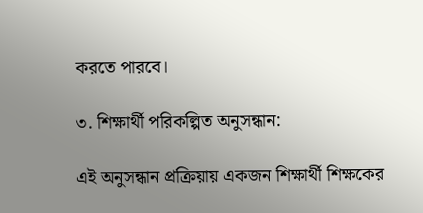করতে পারবে।

৩. শিক্ষার্থী পরিকল্পিত অনুসন্ধান:

এই অনুসন্ধান প্রক্রিয়ায় একজন শিক্ষার্থী শিক্ষকের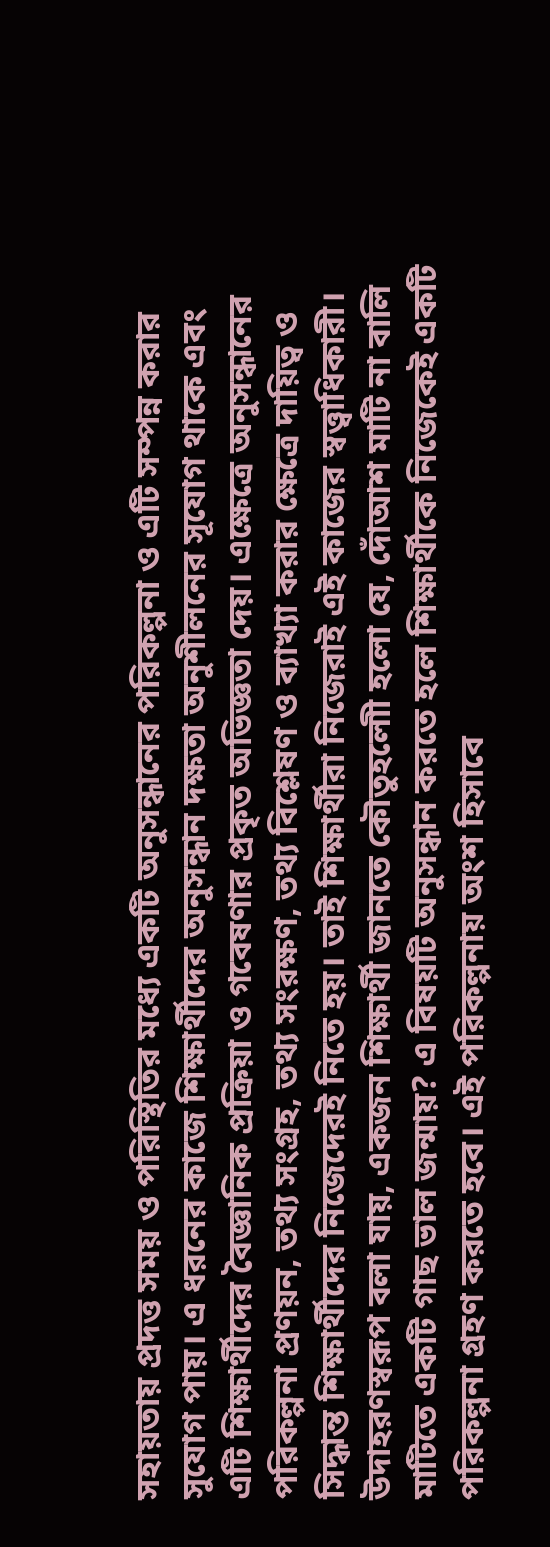সহায়তায় প্রদত্ত সময় ও পরিস্থিতির মধ্যে একটি অনুসন্ধানের পরিকল্পনা ও এটি সম্পন্ন করার সুযোগ পায়। এ ধরনের কাজে শিক্ষার্থীদের অনুসন্ধান দক্ষতা অনুশীলনের সূযোগ থাকে এবং এটি শিক্ষার্থীদের বৈজ্ঞানিক প্রক্রিয়া ও গবেষণার প্রকৃত অভিজ্ঞতা দেয়। এক্ষেত্রে অনুসন্ধানের পরিকল্পনা প্রণয়ন, তথ্য সংগ্রহ, তথ্য সংরক্ষণ, তথ্য বিশ্লেষণ ও ব্যাখ্যা করার ক্ষেত্রে দায়িত্ব ও সিদ্ধান্ত শিক্ষার্থীদের নিজেদেরই নিতে হয়। তাই শিক্ষার্থীরা নিজেরাই এই কাজের স্বত্ত্বাধিকারী। উদাহরণস্বরূপ বলা যায়, একজন শিক্ষার্থী জানতে কৌতুহলোী হলো যে, দোঁআশ মাটি না বালি মাটিতে একটি গাছ ভাল জন্মায়? এ বিষয়টি অনুসন্ধান করতে হলে শিক্ষার্থীকে নিজেকেই একটি পরিকল্পনা গ্রহণ করতে হবে। এই পরিকল্পনায় অংশ হিসাবে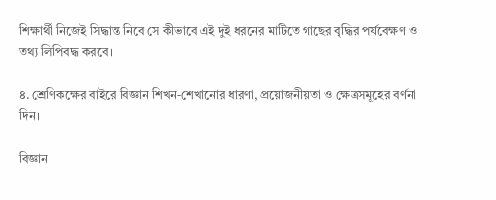শিক্ষার্থী নিজেই সিদ্ধান্ত নিবে সে কীভাবে এই দুই ধরনের মাটিতে গাছের বৃদ্ধির পর্যবেক্ষণ ও তথ্য লিপিবদ্ধ করবে।

৪. শ্রেণিকক্ষের বাইরে বিজ্ঞান শিখন-শেখানোর ধারণা, প্রয়োজনীয়তা ও ক্ষেত্রসমূহের বর্ণনা দিন।

বিজ্ঞান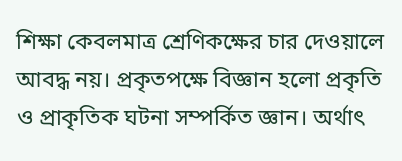শিক্ষা কেবলমাত্র শ্রেণিকক্ষের চার দেওয়ালে আবদ্ধ নয়। প্রকৃতপক্ষে বিজ্ঞান হলো প্রকৃতি ও প্রাকৃতিক ঘটনা সম্পর্কিত জ্ঞান। অর্থাৎ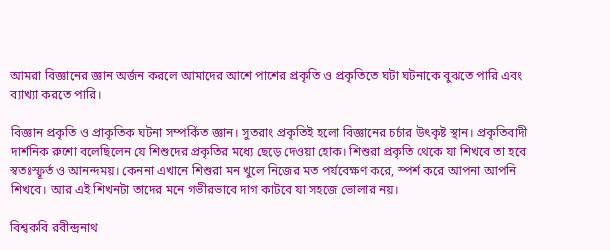আমরা বিজ্ঞানের জ্ঞান অর্জন করলে আমাদের আশে পাশের প্রকৃতি ও প্রকৃতিতে ঘটা ঘটনাকে বুঝতে পারি এবং ব্যাখ্যা করতে পারি।

বিজ্ঞান প্রকৃতি ও প্রাকৃতিক ঘটনা সম্পর্কিত জ্ঞান। সুতরাং প্রকৃতিই হলো বিজ্ঞানের চর্চার উৎকৃষ্ট স্থান। প্রকৃতিবাদী দার্শনিক রুশো বলেছিলেন যে শিশুদের প্রকৃতির মধ্যে ছেড়ে দেওয়া হোক। শিশুরা প্রকৃতি থেকে যা শিখবে তা হবে স্বতঃস্ফূর্ত ও আনন্দময়। কেননা এখানে শিশুরা মন খুলে নিজের মত পর্যবেক্ষণ করে, স্পর্শ করে আপনা আপনি শিখবে। আর এই শিখনটা তাদের মনে গভীরভাবে দাগ কাটবে যা সহজে ভোলার নয়।

বিশ্বকবি রবীন্দ্রনাথ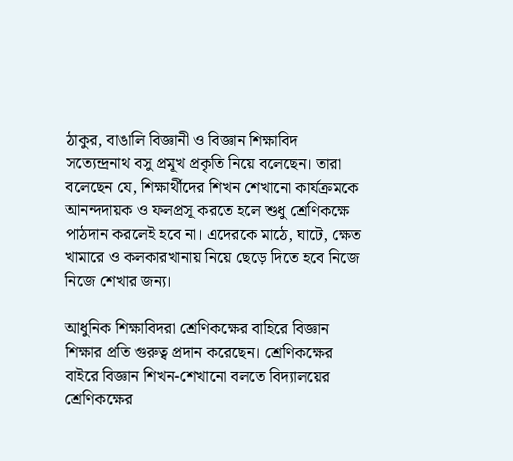ঠাকুর, বাঙালি বিজ্ঞানী ও বিজ্ঞান শিক্ষাবিদ সত্যেন্দ্রনাথ বসু প্রমূখ প্রকৃতি নিয়ে বলেছেন। তারা বলেছেন যে, শিক্ষার্থীদের শিখন শেখানো কার্যক্রমকে আনন্দদায়ক ও ফলপ্রসূ করতে হলে শুধু শ্রেণিকক্ষে পাঠদান করলেই হবে না। এদেরকে মাঠে, ঘাটে, ক্ষেত খামারে ও কলকারখানায় নিয়ে ছেড়ে দিতে হবে নিজে নিজে শেখার জন্য।

আধুনিক শিক্ষাবিদরা শ্রেণিকক্ষের বাহিরে বিজ্ঞান শিক্ষার প্রতি গুরুত্ব প্রদান করেছেন। শ্রেণিকক্ষের বাইরে বিজ্ঞান শিখন-শেখানো বলতে বিদ্যালয়ের শ্রেণিকক্ষের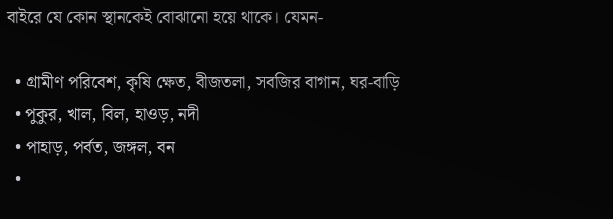বাইরে যে কোন স্থানকেই বোঝানো হয়ে থাকে। যেমন-

  • গ্রামীণ পরিবেশ, কৃষি ক্ষেত, বীজতলা, সবজির বাগান, ঘর-বাড়ি
  • পুকুর, খাল, বিল, হাওড়, নদী
  • পাহাড়, পর্বত, জঙ্গল, বন
  •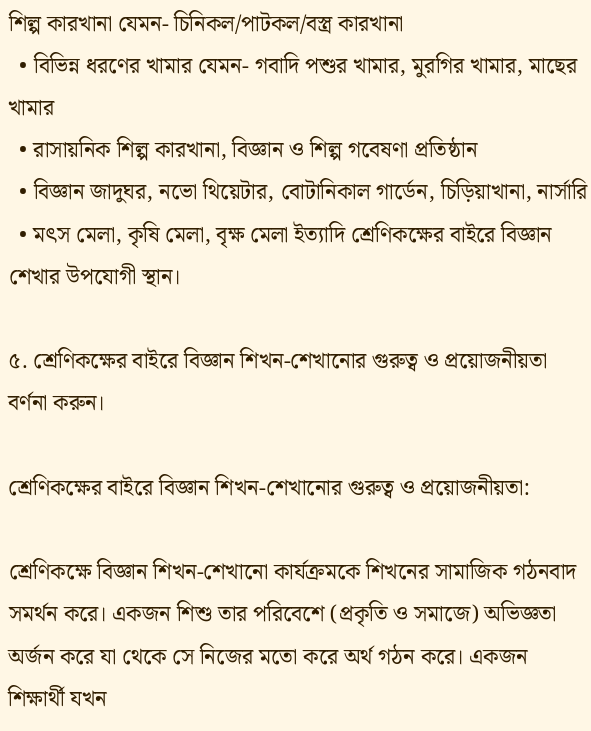শিল্প কারখানা যেমন- চিনিকল/পাটকল/বস্ত্র কারখানা
  • বিভিন্ন ধরণের খামার যেমন- গবাদি পশুর খামার, মুরগির খামার, মাছের খামার
  • রাসায়নিক শিল্প কারখানা, বিজ্ঞান ও শিল্প গবেষণা প্রতিষ্ঠান
  • বিজ্ঞান জাদুঘর, নভো থিয়েটার, বোটানিকাল গার্ডেন, চিড়িয়াখানা, নার্সারি
  • মৎস মেলা, কৃষি মেলা, বৃক্ষ মেলা ইত্যাদি শ্রেণিকক্ষের বাইরে বিজ্ঞান শেখার উপযোগী স্থান।

৫. শ্রেণিকক্ষের বাইরে বিজ্ঞান শিখন-শেখানোর গুরুত্ব ও প্রয়োজনীয়তা বর্ণনা করুন।

শ্রেণিকক্ষের বাইরে বিজ্ঞান শিখন-শেখানোর গুরুত্ব ও প্রয়োজনীয়তা:

শ্রেণিকক্ষে বিজ্ঞান শিখন-শেখানো কার্যক্রমকে শিখনের সামাজিক গঠনবাদ সমর্থন করে। একজন শিশু তার পরিবেশে (প্রকৃতি ও সমাজে) অভিজ্ঞতা অর্জন করে যা থেকে সে নিজের মতো করে অর্থ গঠন করে। একজন শিক্ষার্থী যখন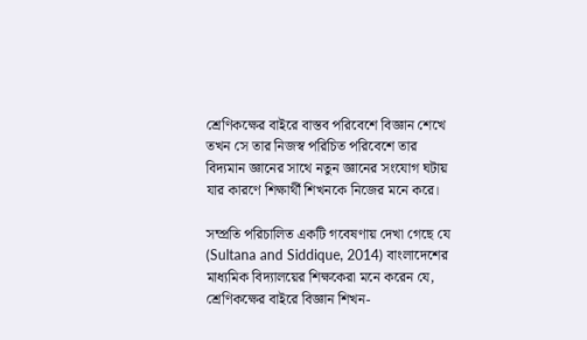শ্রেণিকক্ষের বাইরে বাস্তব পরিবেশে বিজ্ঞান শেখে তখন সে তার নিজস্ব পরিচিত পরিবেশে তার বিদ্যমান জ্ঞানের সাথে নতুন জ্ঞানের সংযোগ ঘটায় যার কারণে শিক্ষার্থী শিখনকে নিজের মনে করে।

সম্প্রতি পরিচালিত একটি গবেষণায় দেখা গেছে যে (Sultana and Siddique, 2014) বাংলাদেশের মাধ্যমিক বিদ্যালয়ের শিক্ষকেরা মনে করেন যে, শ্রেণিকক্ষের বাইরে বিজ্ঞান শিখন-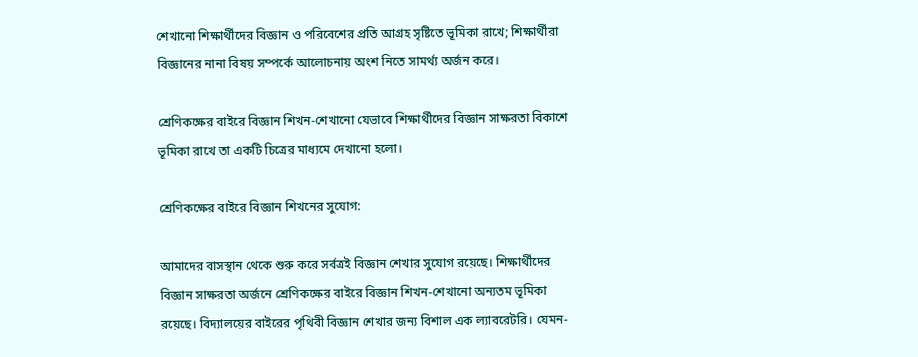শেখানো শিক্ষার্থীদের বিজ্ঞান ও পরিবেশের প্রতি আগ্রহ সৃষ্টিতে ভূমিকা রাখে; শিক্ষার্থীরা বিজ্ঞানের নানা বিষয় সম্পর্কে আলোচনায় অংশ নিতে সামর্থ্য অর্জন করে।

শ্রেণিকক্ষের বাইরে বিজ্ঞান শিখন-শেখানো যেভাবে শিক্ষার্থীদের বিজ্ঞান সাক্ষরতা বিকাশে ভূমিকা রাখে তা একটি চিত্রের মাধ্যমে দেখানো হলো।

শ্রেণিকক্ষের বাইরে বিজ্ঞান শিখনের সুযোগ:

আমাদের বাসস্থান থেকে শুরু করে সর্বত্রই বিজ্ঞান শেখার সুযোগ রয়েছে। শিক্ষার্থীদের বিজ্ঞান সাক্ষরতা অর্জনে শ্রেণিকক্ষের বাইরে বিজ্ঞান শিখন-শেখানো অন্যতম ভূমিকা রয়েছে। বিদ্যালয়ের বাইরের পৃথিবী বিজ্ঞান শেখার জন্য বিশাল এক ল্যাবরেটরি। যেমন-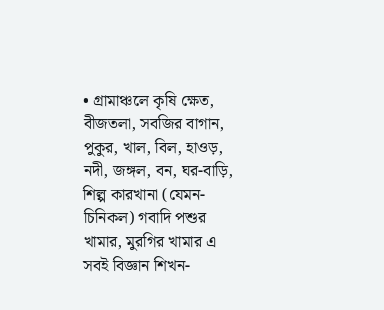• গ্রামাঞ্চলে কৃষি ক্ষেত, বীজতলা, সবজির বাগান, পুকুর, খাল, বিল, হাওড়, নদী, জঙ্গল, বন, ঘর-বাড়ি, শিল্প কারখানা (যেমন- চিনিকল) গবাদি পশুর খামার, মুরগির খামার এ সবই বিজ্ঞান শিখন-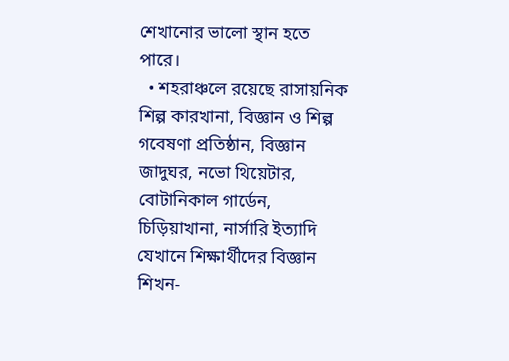শেখানোর ভালো স্থান হতে পারে।
  • শহরাঞ্চলে রয়েছে রাসায়নিক শিল্প কারখানা, বিজ্ঞান ও শিল্প গবেষণা প্রতিষ্ঠান, বিজ্ঞান জাদুঘর, নভো থিয়েটার, বোটানিকাল গার্ডেন, চিড়িয়াখানা, নার্সারি ইত্যাদি যেখানে শিক্ষার্থীদের বিজ্ঞান শিখন-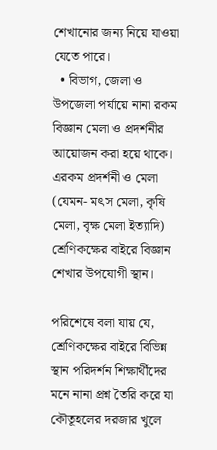শেখানোর জন্য নিয়ে যাওয়া যেতে পারে।
  • বিভাগ, জেলা ও উপজেলা পর্যায়ে নানা রকম বিজ্ঞান মেলা ও প্রদর্শনীর আয়োজন করা হয়ে থাকে। এরকম প্রদর্শনী ও মেলা (যেমন- মৎস মেলা, কৃষি মেলা, বৃক্ষ মেলা ইত্যাদি) শ্রেণিকক্ষের বাইরে বিজ্ঞান শেখার উপযোগী স্থান।

পরিশেষে বলা যায় যে, শ্রেণিকক্ষের বাইরে বিভিন্ন স্থান পরিদর্শন শিক্ষার্থীদের মনে নানা প্রশ্ন তৈরি করে যা কৌতূহলের দরজার খুলে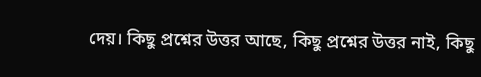দেয়। কিছু প্রশ্নের উত্তর আছে, কিছু প্রশ্নের উত্তর নাই, কিছু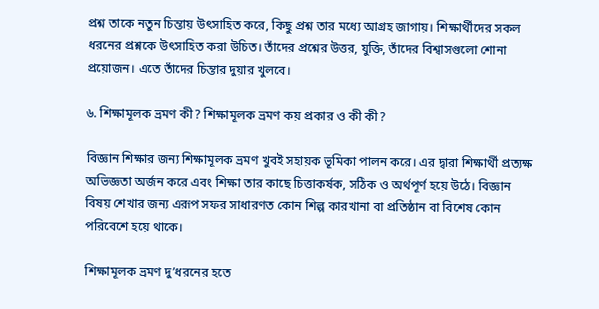প্রশ্ন তাকে নতুন চিন্তায় উৎসাহিত করে, কিছু প্রশ্ন তার মধ্যে আগ্রহ জাগায়। শিক্ষার্থীদের সকল ধরনের প্রশ্নকে উৎসাহিত করা উচিত। তাঁদের প্রশ্নের উত্তর, যুক্তি, তাঁদের বিশ্বাসগুলো শোনা প্রয়োজন। এতে তাঁদের চিন্তার দুয়ার খুলবে।

৬. শিক্ষামূলক ভ্রমণ কী? শিক্ষামূলক ভ্রমণ কয় প্রকার ও কী কী?

বিজ্ঞান শিক্ষার জন্য শিক্ষামূলক ভ্রমণ খুবই সহায়ক ভূমিকা পালন করে। এর দ্বারা শিক্ষার্থী প্রত্যক্ষ অভিজ্ঞতা অর্জন করে এবং শিক্ষা তার কাছে চিত্তাকর্ষক, সঠিক ও অর্থপূর্ণ হয়ে উঠে। বিজ্ঞান বিষয় শেখার জন্য এরূপ সফর সাধারণত কোন শিল্প কারখানা বা প্রতিষ্ঠান বা বিশেষ কোন পরিবেশে হয়ে থাকে।

শিক্ষামূলক ভ্রমণ দু’ধরনের হতে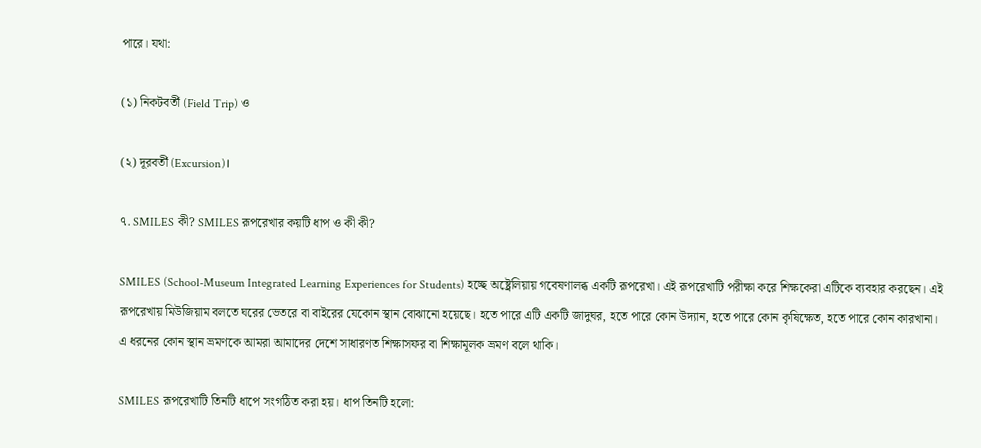পারে। যথা:

(১) নিকটবর্তী (Field Trip) ও

(২) দূরবর্তী (Excursion)।

৭. SMILES কী? SMILES রূপরেখার কয়টি ধাপ ও কী কী?

SMILES (School-Museum Integrated Learning Experiences for Students) হচ্ছে অষ্ট্রেলিয়ায় গবেষণালব্ধ একটি রূপরেখা। এই রূপরেখাটি পরীক্ষা করে শিক্ষকেরা এটিকে ব্যবহার করছেন। এই রূপরেখায় মিউজিয়াম বলতে ঘরের ভেতরে বা বাইরের যেকোন স্থান বোঝানো হয়েছে। হতে পারে এটি একটি জাদুঘর, হতে পারে কোন উদ্যান, হতে পারে কোন কৃষিক্ষেত, হতে পারে কোন কারখানা। এ ধরনের কোন স্থান ভ্রমণকে আমরা আমাদের দেশে সাধারণত শিক্ষাসফর বা শিক্ষামূলক ভ্রমণ বলে থাকি।

SMILES রূপরেখাটি তিনটি ধাপে সংগঠিত করা হয়। ধাপ তিনটি হলো: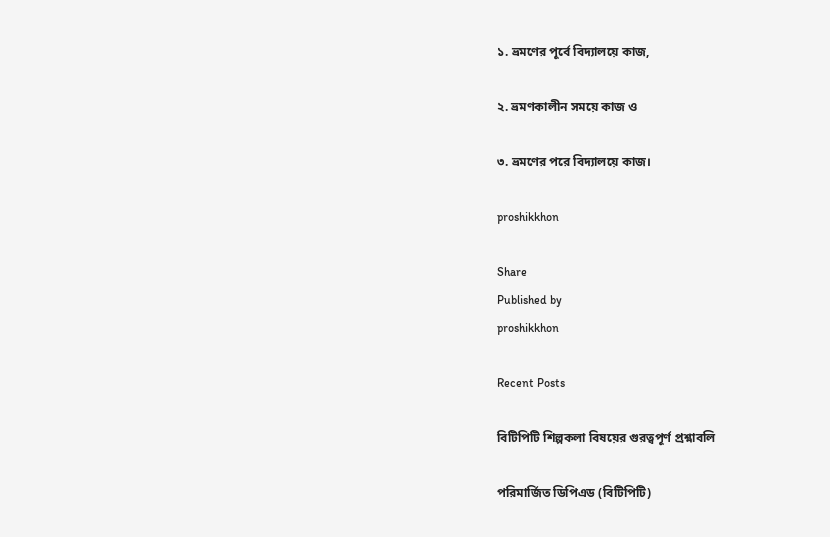১. ভ্রমণের পূর্বে বিদ্যালয়ে কাজ,

২. ভ্রমণকালীন সময়ে কাজ ও

৩. ভ্রমণের পরে বিদ্যালয়ে কাজ।

proshikkhon

Share
Published by
proshikkhon

Recent Posts

বিটিপিটি শিল্পকলা বিষয়ের গুরত্বপূর্ণ প্রশ্নাবলি

পরিমার্জিত ডিপিএড (বিটিপিটি)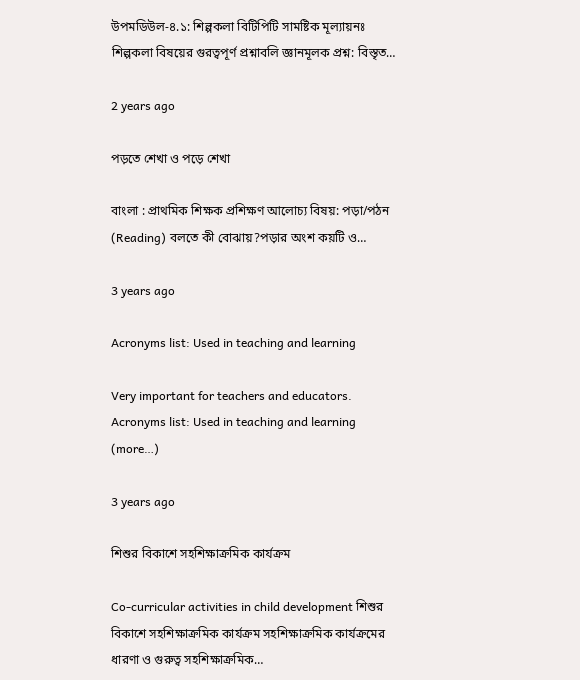উপমডিউল-৪.১: শিল্পকলা বিটিপিটি সামষ্টিক মূল্যায়নঃ শিল্পকলা বিষয়ের গুরত্বপূর্ণ প্রশ্নাবলি জ্ঞানমূলক প্রশ্ন: বিস্তৃত…

2 years ago

পড়তে শেখা ও পড়ে শেখা

বাংলা : প্রাথমিক শিক্ষক প্রশিক্ষণ আলোচ্য বিষয়: পড়া/পঠন (Reading) বলতে কী বোঝায়?পড়ার অংশ কয়টি ও…

3 years ago

Acronyms list: Used in teaching and learning

Very important for teachers and educators. Acronyms list: Used in teaching and learning (more…)

3 years ago

শিশুর বিকাশে সহশিক্ষাক্রমিক কার্যক্রম

Co-curricular activities in child development শিশুর বিকাশে সহশিক্ষাক্রমিক কার্যক্রম সহশিক্ষাক্রমিক কার্যক্রমের ধারণা ও গুরুত্ব সহশিক্ষাক্রমিক…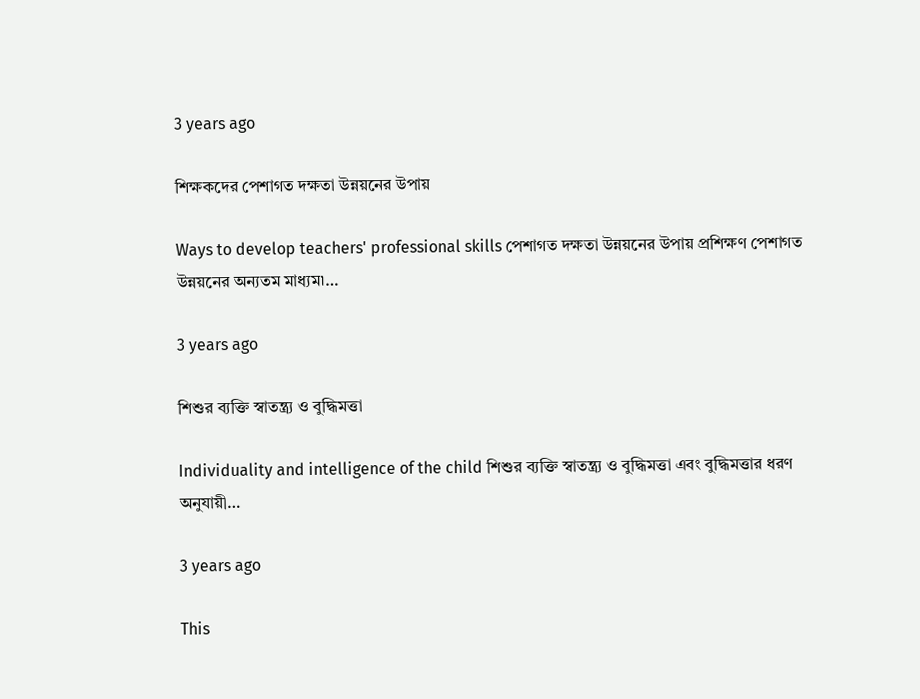3 years ago

শিক্ষকদের পেশাগত দক্ষতা উন্নয়নের উপায়

Ways to develop teachers' professional skills পেশাগত দক্ষতা উন্নয়নের উপায় প্রশিক্ষণ পেশাগত উন্নয়নের অন্যতম মাধ্যম৷…

3 years ago

শিশুর ব্যক্তি স্বাতন্ত্র্য ও বুদ্ধিমত্তা

Individuality and intelligence of the child শিশুর ব্যক্তি স্বাতন্ত্র্য ও বুদ্ধিমত্তা এবং বুদ্ধিমত্তার ধরণ অনুযায়ী…

3 years ago

This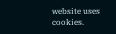website uses cookies.